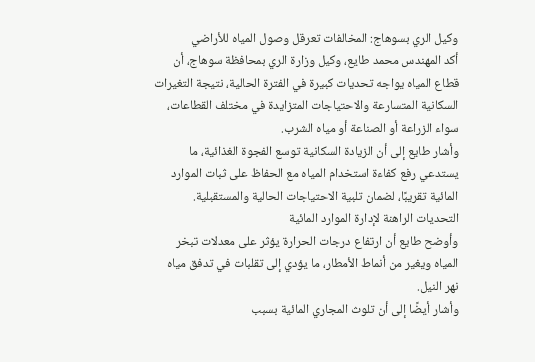وكيل الري بسوهاج: المخالفات تعرقل وصول المياه للأراضي
أكد المهندس محمد طايع، وكيل وزارة الري بمحافظة سوهاج، أن قطاع المياه يواجه تحديات كبيرة في الفترة الحالية، نتيجة التغيرات السكانية المتسارعة والاحتياجات المتزايدة في مختلف القطاعات، سواء الزراعة أو الصناعة أو مياه الشرب.
وأشار طايع إلى أن الزيادة السكانية توسع الفجوة الغذائية، ما يستدعي رفع كفاءة استخدام المياه مع الحفاظ على ثبات الموارد المائية تقريبًا، لضمان تلبية الاحتياجات الحالية والمستقبلية.
التحديات الراهنة لإدارة الموارد المائية
وأوضح طايع أن ارتفاع درجات الحرارة يؤثر على معدلات تبخر المياه ويغير من أنماط الأمطار، ما يؤدي إلى تقلبات في تدفق مياه نهر النيل.
وأشار أيضًا إلى أن تلوث المجاري المائية بسبب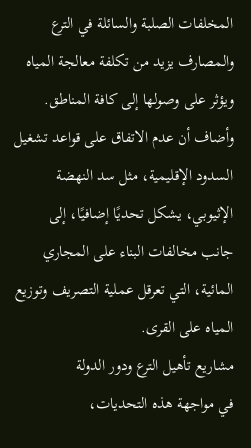المخلفات الصلبة والسائلة في الترع والمصارف يزيد من تكلفة معالجة المياه ويؤثر على وصولها إلى كافة المناطق.
وأضاف أن عدم الاتفاق على قواعد تشغيل السدود الإقليمية، مثل سد النهضة الإثيوبي، يشكل تحديًا إضافيًا، إلى جانب مخالفات البناء على المجاري المائية، التي تعرقل عملية التصريف وتوزيع المياه على القرى.
مشاريع تأهيل الترع ودور الدولة
في مواجهة هذه التحديات،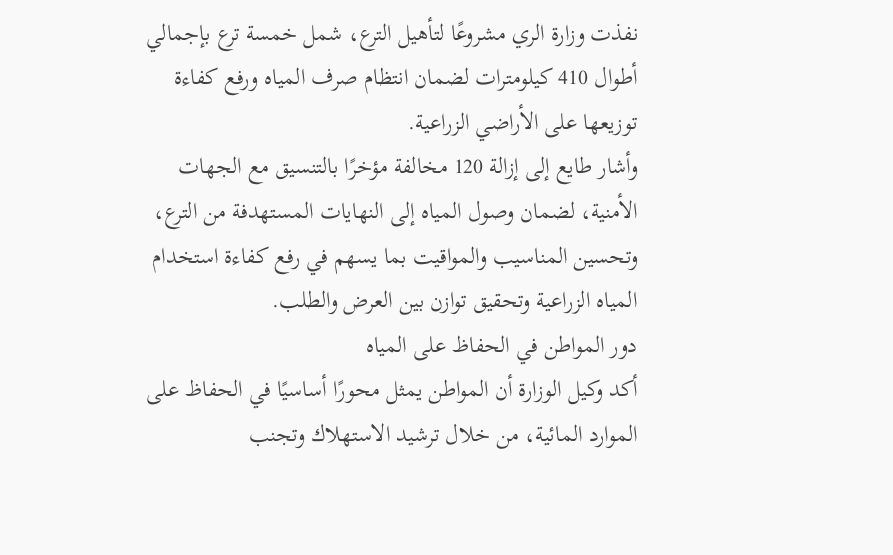نفذت وزارة الري مشروعًا لتأهيل الترع، شمل خمسة ترع بإجمالي أطوال 410 كيلومترات لضمان انتظام صرف المياه ورفع كفاءة توزيعها على الأراضي الزراعية.
وأشار طايع إلى إزالة 120 مخالفة مؤخرًا بالتنسيق مع الجهات الأمنية، لضمان وصول المياه إلى النهايات المستهدفة من الترع، وتحسين المناسيب والمواقيت بما يسهم في رفع كفاءة استخدام المياه الزراعية وتحقيق توازن بين العرض والطلب.
دور المواطن في الحفاظ على المياه
أكد وكيل الوزارة أن المواطن يمثل محورًا أساسيًا في الحفاظ على الموارد المائية، من خلال ترشيد الاستهلاك وتجنب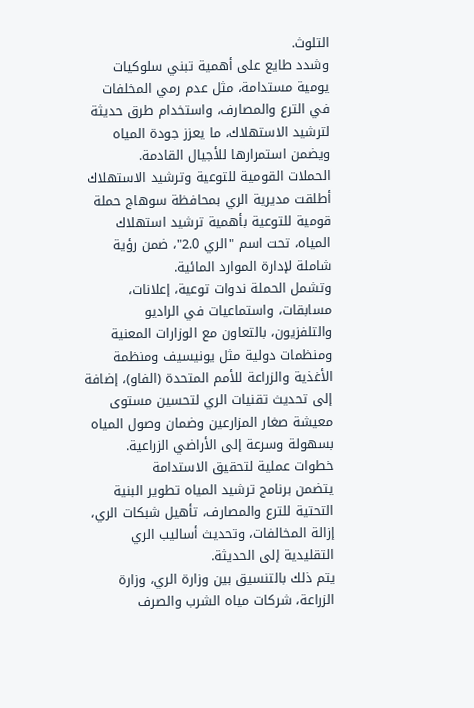التلوث.
وشدد طايع على أهمية تبني سلوكيات يومية مستدامة، مثل عدم رمي المخلفات في الترع والمصارف، واستخدام طرق حديثة لترشيد الاستهلاك، ما يعزز جودة المياه ويضمن استمرارها للأجيال القادمة.
الحملات القومية للتوعية وترشيد الاستهلاك
أطلقت مديرية الري بمحافظة سوهاج حملة قومية للتوعية بأهمية ترشيد استهلاك المياه، تحت اسم "الري 2.0"، ضمن رؤية شاملة لإدارة الموارد المائية.
وتشمل الحملة ندوات توعية، إعلانات، مسابقات، واستماعيات في الراديو والتلفزيون، بالتعاون مع الوزارات المعنية ومنظمات دولية مثل يونيسيف ومنظمة الأغذية والزراعة للأمم المتحدة (الفاو)، إضافة إلى تحديث تقنيات الري لتحسين مستوى معيشة صغار المزارعين وضمان وصول المياه بسهولة وسرعة إلى الأراضي الزراعية.
خطوات عملية لتحقيق الاستدامة
يتضمن برنامج ترشيد المياه تطوير البنية التحتية للترع والمصارف، تأهيل شبكات الري، إزالة المخالفات، وتحديث أساليب الري التقليدية إلى الحديثة.
يتم ذلك بالتنسيق بين وزارة الري، وزارة الزراعة، شركات مياه الشرب والصرف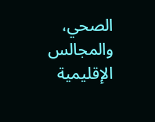الصحي، والمجالس الإقليمية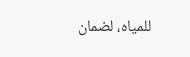للمياه، لضمان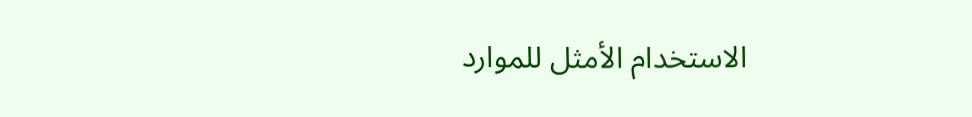الاستخدام الأمثل للموارد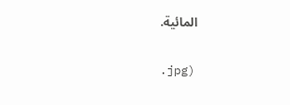المائية.


.jpg)